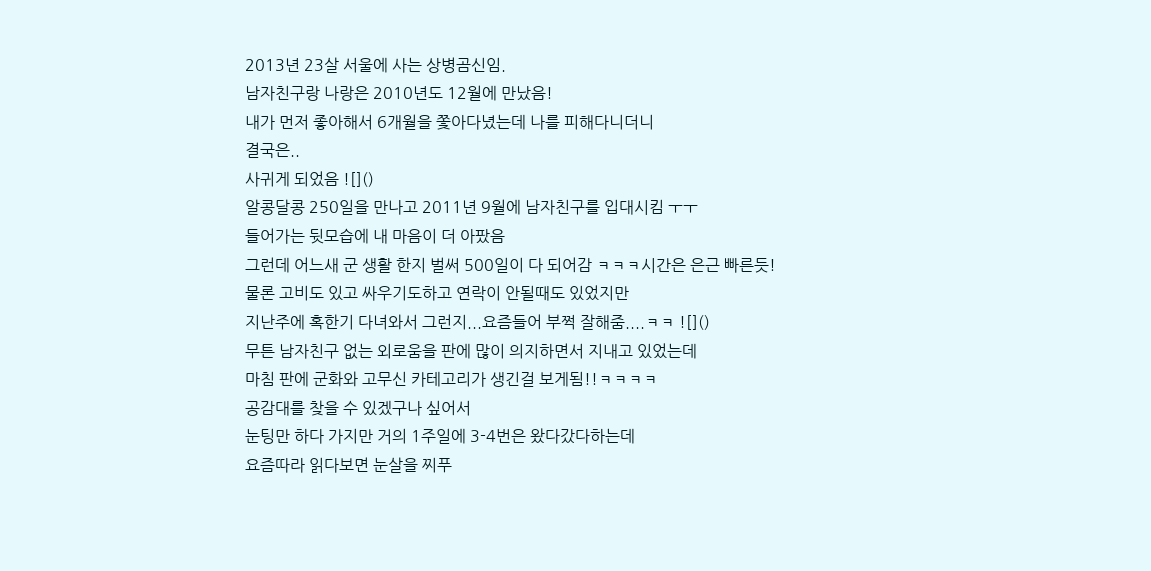2013년 23살 서울에 사는 상병곰신임.
남자친구랑 나랑은 2010년도 12월에 만났음!
내가 먼저 좋아해서 6개월을 쫓아다녔는데 나를 피해다니더니
결국은..
사귀게 되었음 ![]()
알콩달콩 250일을 만나고 2011년 9월에 남자친구를 입대시킴 ㅜㅜ
들어가는 뒷모습에 내 마음이 더 아팠음
그런데 어느새 군 생활 한지 벌써 500일이 다 되어감 ㅋㅋㅋ시간은 은근 빠른듯!
물론 고비도 있고 싸우기도하고 연락이 안될때도 있었지만
지난주에 혹한기 다녀와서 그런지...요즘들어 부쩍 잘해줌....ㅋㅋ ![]()
무튼 남자친구 없는 외로움을 판에 많이 의지하면서 지내고 있었는데
마침 판에 군화와 고무신 카테고리가 생긴걸 보게됨!!ㅋㅋㅋㅋ
공감대를 찾을 수 있겠구나 싶어서
눈팅만 하다 가지만 거의 1주일에 3-4번은 왔다갔다하는데
요즘따라 읽다보면 눈살을 찌푸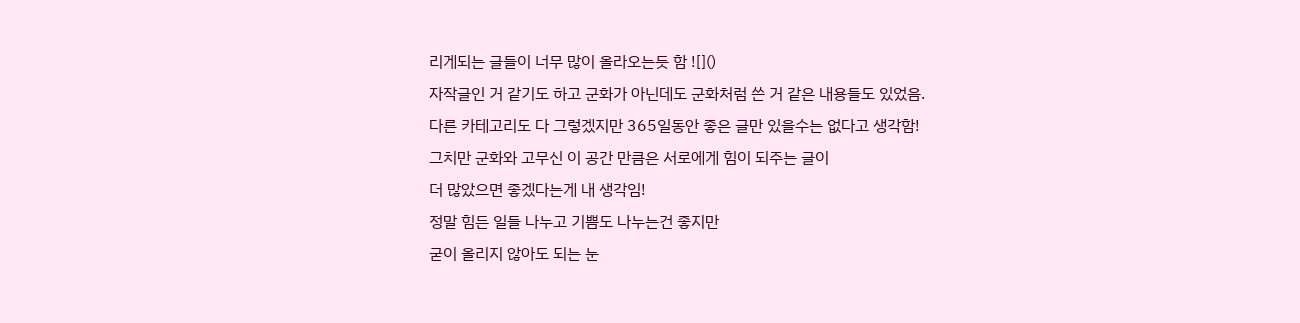리게되는 글들이 너무 많이 올라오는듯 함 ![]()
자작글인 거 같기도 하고 군화가 아닌데도 군화처럼 쓴 거 같은 내용들도 있었음.
다른 카테고리도 다 그렇겠지만 365일동안 좋은 글만 있을수는 없다고 생각함!
그치만 군화와 고무신 이 공간 만큼은 서로에게 힘이 되주는 글이
더 많았으면 좋겠다는게 내 생각임!
정말 힘든 일들 나누고 기쁨도 나누는건 좋지만
굳이 올리지 않아도 되는 눈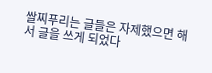쌀찌푸리는 글들은 자제했으면 해서 글을 쓰게 되었다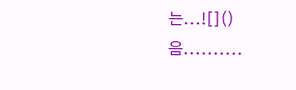는...![]()
음..........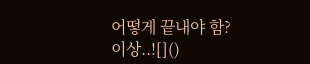어떻게 끝내야 함?
이상..![]()